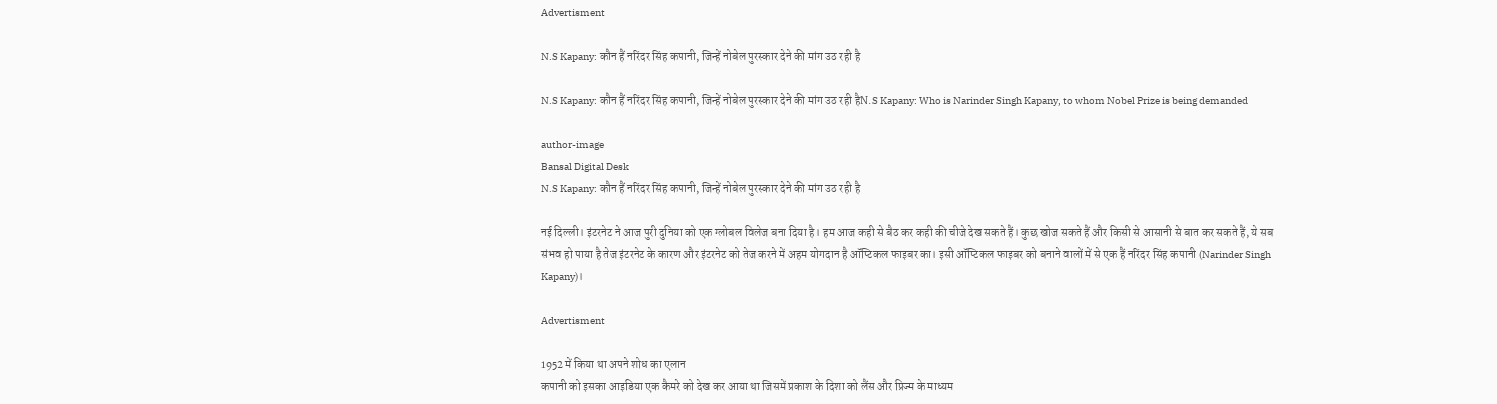Advertisment

N.S Kapany: कौन हैं नरिंदर सिंह कपानी, जिन्हें नोबेल पुरस्कार देने की मांग उठ रही है

N.S Kapany: कौन हैं नरिंदर सिंह कपानी, जिन्हें नोबेल पुरस्कार देने की मांग उठ रही हैN.S Kapany: Who is Narinder Singh Kapany, to whom Nobel Prize is being demanded

author-image
Bansal Digital Desk
N.S Kapany: कौन हैं नरिंदर सिंह कपानी, जिन्हें नोबेल पुरस्कार देने की मांग उठ रही है

नई दिल्ली। इंटरनेट ने आज पुरी दुनिया को एक ग्लोबल विलेज बना दिया है। हम आज कही से बैठ कर कही की चीजे देख सकते हैं। कुछ खोज सकते हैं और किसी से आसानी से बात कर सकते हैं, ये सब संभव हो पाया है तेज इंटरनेट के कारण और इंटरनेट को तेज करने में अहम योगदान है ऑप्टिकल फाइबर का। इसी ऑप्टिकल फाइबर को बनाने वालों में से एक हैं नरिंदर सिंह कपानी (Narinder Singh Kapany)।

Advertisment

1952 में किया था अपने शोध का एलान
कपानी को इसका आइडिया एक कैमरे को देख कर आया था जिसमें प्रकाश के दिशा को लैंस और प्रिज्म के माध्यम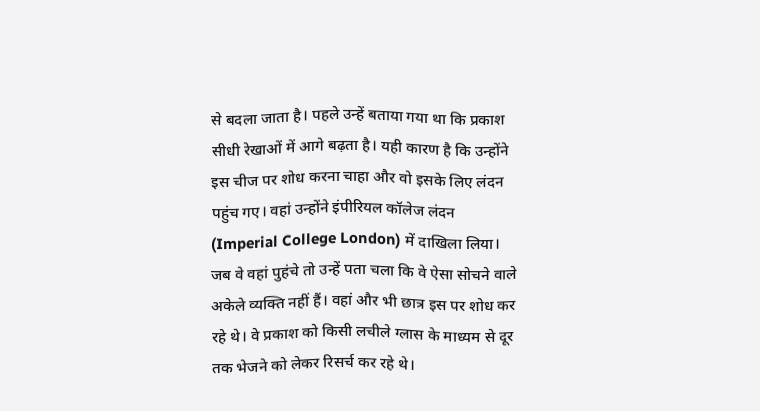से बदला जाता है। पहले उन्हें बताया गया था कि प्रकाश सीधी रेखाओं में आगे बढ़ता है। यही कारण है कि उन्होंने इस चीज पर शोध करना चाहा और वो इसके लिए लंदन पहुंच गए। वहां उन्होंने इंपीरियल कॉलेज लंदन (Imperial College London) में दाखिला लिया। जब वे वहां पुहंचे तो उन्हें पता चला कि वे ऐसा सोचने वाले अकेले व्यक्ति नहीं हैं। वहां और भी छात्र इस पर शोध कर रहे थे। वे प्रकाश को किसी लचीले ग्लास के माध्यम से दूर तक भेजने को लेकर रिसर्च कर रहे थे।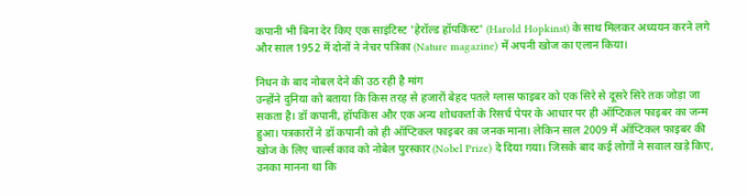कपानी भी बिना देर किए एक साइंटिस्ट 'हेरॉल्ड हॉपकिंस्ट' (Harold Hopkinst) के साथ मिलकर अध्ययन करने लगे और साल 1952 में दोनों ने नेचर पत्रिका (Nature magazine) में अपनी खोज का एलान किया।

निधन के बाद नोबल देने की उठ रही है मांग
उन्होंने दुनिया को बताया कि किस तरह से हजारों बेहद पतले ग्लास फाइबर को एक सिरे से दूसरे सिरे तक जोड़ा जा सकता है। डॉ कपानी, हॉपकिंस और एक अन्य शोधकर्ता के रिसर्च पेपर के आधार पर ही ऑप्टिकल फाइबर का जन्म हुआ। पत्रकारों ने डॉ कपानी को ही ऑप्टिकल फाइबर का जनक माना। लेकिन साल 2009 में ऑप्टिकल फाइबर की खोज के लिए चार्ल्स काव को नोबेल पुरस्कार (Nobel Prize) दे दिया गया। जिसके बाद कई लोगों ने सवाल खड़े किए, उनका मानना था कि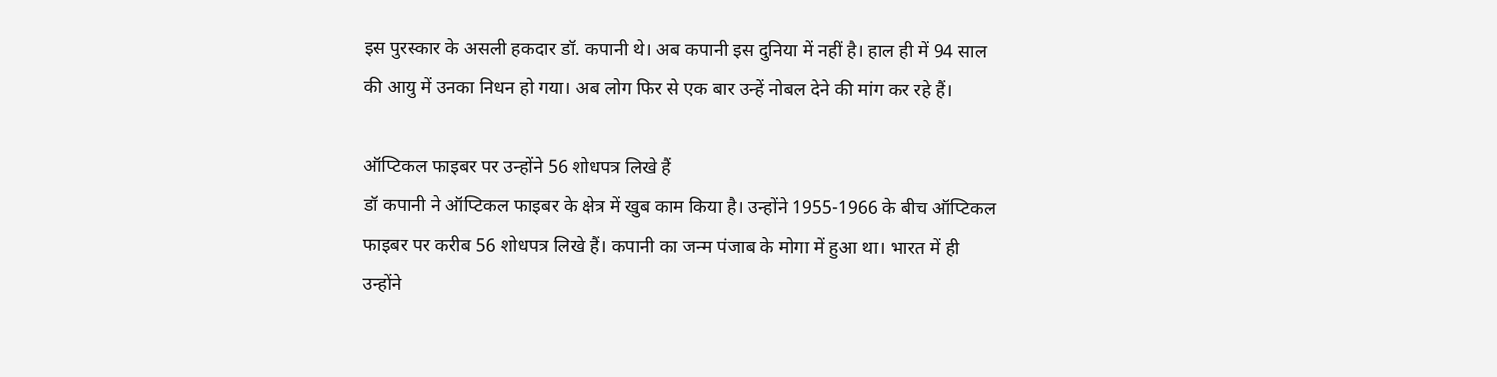इस पुरस्कार के असली हकदार डॉ. कपानी थे। अब कपानी इस दुनिया में नहीं है। हाल ही में 94 साल की आयु में उनका निधन हो गया। अब लोग फिर से एक बार उन्हें नोबल देने की मांग कर रहे हैं।

ऑप्टिकल फाइबर पर उन्होंने 56 शोधपत्र लिखे हैं
डॉ कपानी ने ऑप्टिकल फाइबर के क्षेत्र में खुब काम किया है। उन्होंने 1955-1966 के बीच ऑप्टिकल फाइबर पर करीब 56 शोधपत्र लिखे हैं। कपानी का जन्म पंजाब के मोगा में हुआ था। भारत में ही उन्होंने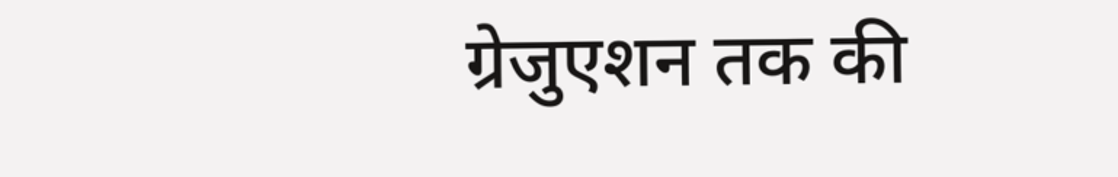ग्रेजुएशन तक की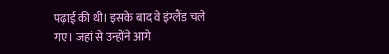पढ़ाई की थी। इसके बाद वे इंग्लैंड चले गए। जहां से उन्होंने आगे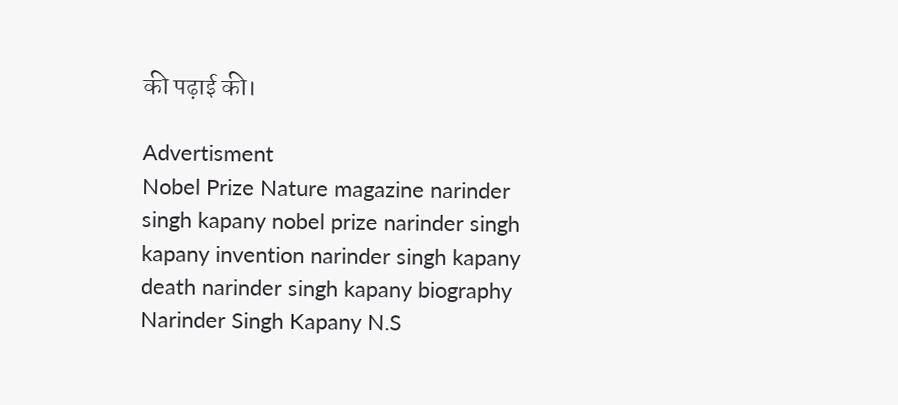की पढ़ाई की।

Advertisment
Nobel Prize Nature magazine narinder singh kapany nobel prize narinder singh kapany invention narinder singh kapany death narinder singh kapany biography Narinder Singh Kapany N.S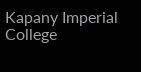Kapany Imperial College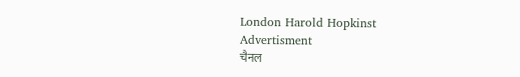London Harold Hopkinst
Advertisment
चैनल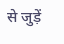से जुड़ें